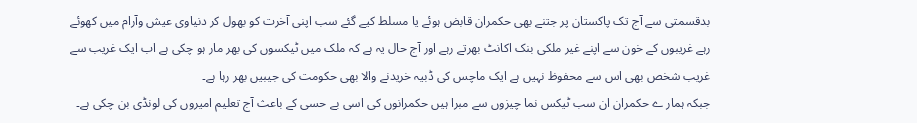بدقسمتی سے آج تک پاکستان پر جتنے بھی حکمران قابض ہوئے یا مسلط کیے گئے سب اپنی آخرت کو بھول کر دنیاوی عیش وآرام میں کھوئے رہے غریبوں کے خون سے اپنے غیر ملکی بنک اکانٹ بھرتے رہے اور آج حال یہ ہے کہ ملک میں ٹیکسوں کی بھر مار ہو چکی ہے اب ایک غریب سے غریب شخص بھی اس سے محفوظ نہیں ہے ایک ماچس کی ڈبیہ خریدنے والا بھی حکومت کی جیبیں بھر رہا ہے۔
جبکہ ہمار ے حکمران ان سب ٹیکس نما چیزوں سے مبرا ہیں حکمرانوں کی اسی بے حسی کے باعث آج تعلیم امیروں کی لونڈی بن چکی ہے۔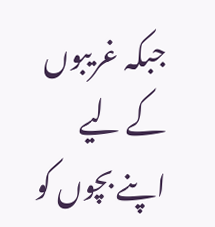جبکہ غریبوں کے لیے اپنے بچوں کو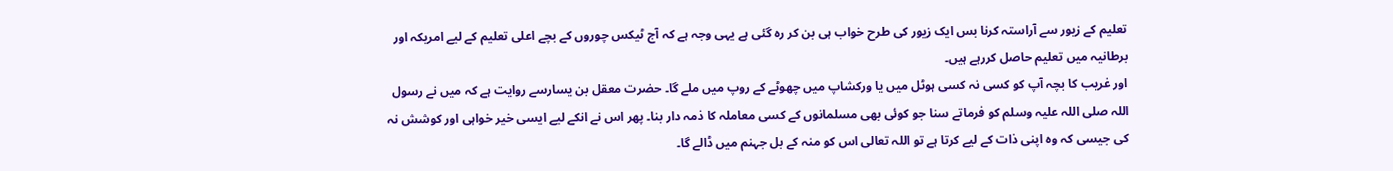تعلیم کے زیور سے آراستہ کرنا بس ایک زیور کی طرح خواب ہی بن کر رہ گئی ہے یہی وجہ ہے کہ آج ٹیکس چوروں کے بچے اعلی تعلیم کے لیے امریکہ اور برطانیہ میں تعلیم حاصل کررہے ہیں۔
اور غریب کا بچہ آپ کو کسی نہ کسی ہوٹل میں یا ورکشاپ میں چھوٹے کے روپ میں ملے گا۔ حضرت معقل بن یسارسے روایت ہے کہ میں نے رسول اللہ صلی اللہ علیہ وسلم کو فرماتے سنا جو کوئی بھی مسلمانوں کے کسی معاملہ کا ذمہ دار بنا۔ پھر اس نے انکے لیے ایسی خیر خواہی اور کوشش نہ کی جیسی کہ وہ اپنی ذات کے لیے کرتا ہے تو اللہ تعالی اس کو منہ کے بل جہنم میں ڈالے گا۔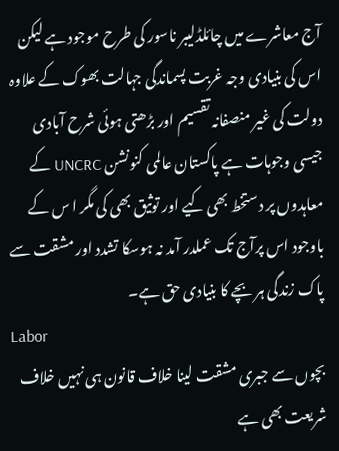آج معاشرے میں چائلڈلیبر ناسور کی طرح موجود ہے لیکن اس کی بنیادی وجہ غربت پسماندگی جہالت بھوک کے علاوہ دولت کی غیر منصفانہ تقسیم اور بڑھتی ہوئی شرح آبادی جیسی وجوہات ہے پاکستان عالمی کنونشن UNCRC کے معاہدوں پر دستخط بھی کیے اور توثیق بھی کی مگر ا س کے باوجود اس پرآج تک عملدر آمد نہ ہوسکا تشدد اور مشقت سے پاک زندگی ہر بچے کا بنیادی حق ہے۔
Labor
بچوں سے جبری مشقت لینا خلاف قانون ہی نہیں خلاف شریعت بھی ہے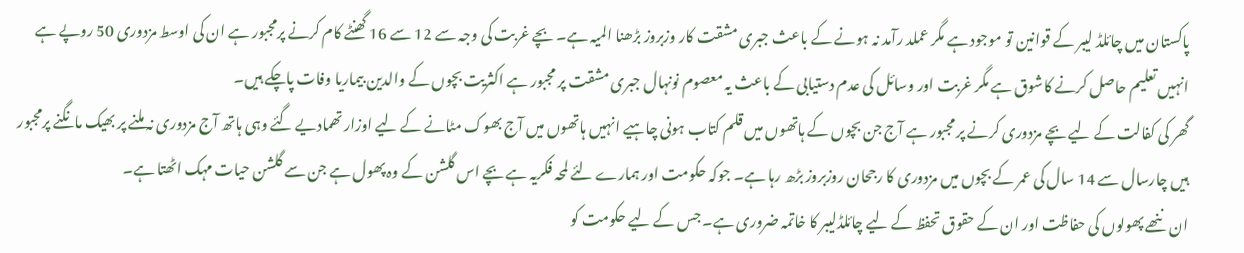پاکستان میں چائلڈ لیبر کے قوانین تو موجود ہے مگر عملد رآمد نہ ہونے کے باعث جبری مشقت کار وزبروز بڑھنا المیہ ہے۔ بچے غربت کی وجہ سے 12 سے 16 گھنٹے کام کرنے پرمجبور ہے ان کی اوسط مزدوری 50 روپے ہے انہیں تعلیم حاصل کرنے کاشوق ہے مگر غربت اور وسائل کی عدم دستیابی کے باعث یہ معصوم نونہال جبری مشقت پر مجبور ہے اکثریت بچوں کے والدین بیماریا وفات پاچکے ہیں۔
گھر کی کفالت کے لیے بچے مزدوری کرنے پر مجبور ہے آج جن بچوں کے ہاتھوں میں قلم کتاب ہونی چاہیے انہیں ہاتھوں میں آج بھوک مٹانے کے لیے اوزار تھمادیے گئے وہی ہاتھ آج مزدوری نہ ملنے پر بھیک مانگنے پرمجبور ہیں چارسال سے 14 سال کی عمر کے بچوں میں مزدوری کا رجحان روزبروز بڑھ رہا ہے۔ جوکہ حکومت اور ہمارے لئے لمحہ فکریہ ہے بچے اس گلشن کے وہ پھول ہے جن سے گلشن حیات مہک اٹھتا ہے۔
ان ننھے پھولوں کی حفاظت اور ان کے حقوق تحفظ کے لیے چائلڈلیبر کا خاتمہ ضروری ہے۔ جس کے لیے حکومت کو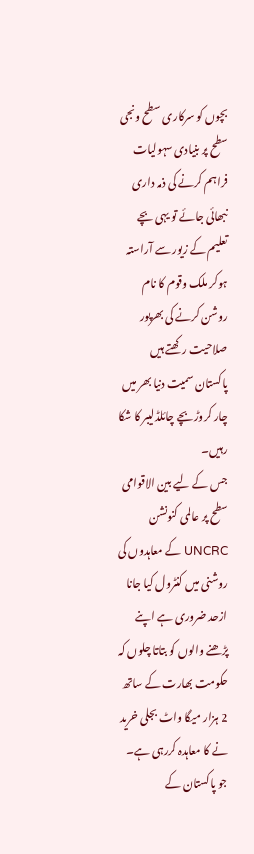بچوں کو سرکاری سطح ونجی سطح پر بنیادی سہولیات فراہم کرنے کی ذمہ داری نبھائی جائے تو یہی بچے تعلیم کے زیور سے آراستہ ہوکر ملک وقوم کا نام روشن کرنے کی بھرپور صلاحیت رکھتے ہیں پاکستان سمیت دنیا بھر میں چار کروڑ بچے چائلڈلیبر کا شکا رہیں۔
جس کے لیے بین الاقوامی سطح پر عالمی کنونشن UNCRC کے معاہدوں کی روشنی میں کنٹرول کیا جانا ازحد ضروری ہے اپنے پڑھنے والوں کو بتاتا چلوں کہ حکومت بھارت کے ساتھ 2 ہزار میگا واٹ بجلی خرید نے کا معاہدہ کررہی ہے۔ جو پاکستان کے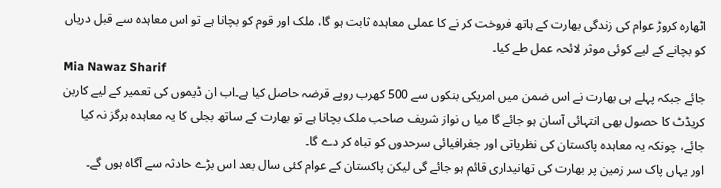اٹھارہ کروڑ عوام کی زندگی بھارت کے ہاتھ فروخت کر نے کا عملی معاہدہ ثابت ہو گا، ملک اور قوم کو بچانا ہے تو اس معاہدہ سے قبل دریاں کو بچانے کے لیے کوئی موثر لائحہ عمل طے کیا۔
Mia Nawaz Sharif
جائے جبکہ پہلے ہی بھارت نے اس ضمن میں امریکی بنکوں سے 500 کھرب روپے قرضہ حاصل کیا ہے۔اب ان ڈیموں کی تعمیر کے لیے کاربن کریڈٹ کا حصول بھی انتہائی آسان ہو جائے گا میا ں نواز شریف صاحب ملک بچانا ہے تو بھارت کے ساتھ بجلی کا یہ معاہدہ ہرگز نہ کیا جائے، چونکہ یہ معاہدہ پاکستان کی نظریاتی اور جغرافیائی سرحدوں کو تباہ کر دے گا۔
اور یہاں پاک سر زمین پر بھارت کی تھانیداری قائم ہو جائے گی لیکن پاکستان کے عوام کئی سال بعد اس بڑے حادثہ سے آگاہ ہوں گے۔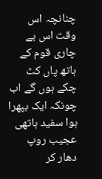چنانچہ اس وقت اس بے چاری قوم کے ہاتھ پاں کٹ چکے ہوں گے اب چونکہ ایک بپھرا ہوا سفید ہاتھی عجیب روپ دھار کر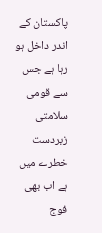پاکستان کے اندر داخل ہو رہا ہے جس سے قومی سلامتی زبردست خطرے میں ہے اب بھی فوج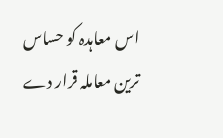اس معاہدہ کو حساس ترین معاملہ قرار دے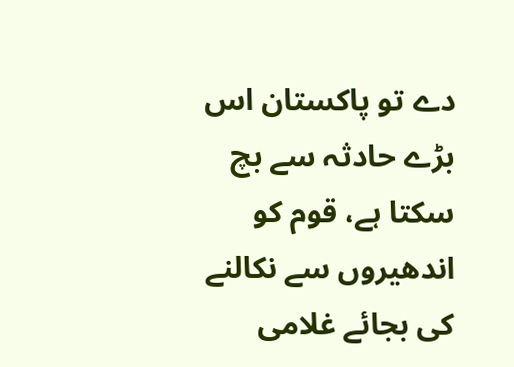دے تو پاکستان اس بڑے حادثہ سے بچ سکتا ہے، قوم کو اندھیروں سے نکالنے کی بجائے غلامی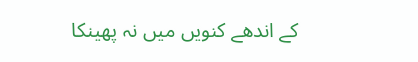کے اندھے کنویں میں نہ پھینکا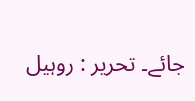جائے۔ تحریر : روہیل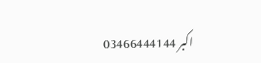اکبر 03466444144